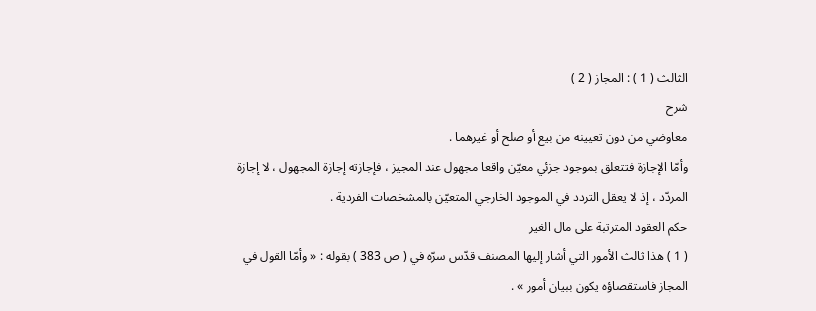الثالث ( 1 ) : المجاز ( 2 )
شرح
معاوضي من دون تعيينه من بيع أو صلح أو غيرهما .
وأمّا الإجازة فتتعلق بموجود جزئي معيّن واقعا مجهول عند المجيز ، فإجازته إجازة المجهول ، لا إجازة المردّد ، إذ لا يعقل التردد في الموجود الخارجي المتعيّن بالمشخصات الفردية .
حكم العقود المترتبة على مال الغير
( 1 ) هذا ثالث الأمور التي أشار إليها المصنف قدّس سرّه في ( ص 383 ) بقوله : « وأمّا القول في المجاز فاستقصاؤه يكون ببيان أمور » .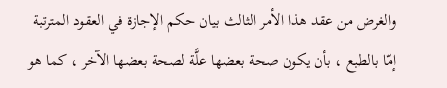والغرض من عقد هذا الأمر الثالث بيان حكم الإجازة في العقود المترتبة إمّا بالطبع ، بأن يكون صحة بعضها علَّة لصحة بعضها الآخر ، كما هو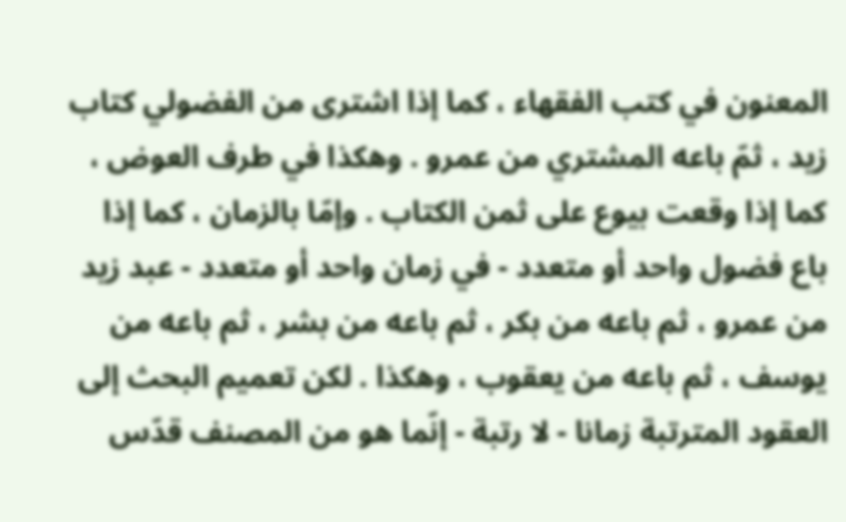المعنون في كتب الفقهاء ، كما إذا اشترى من الفضولي كتاب زيد ، ثمّ باعه المشتري من عمرو . وهكذا في طرف العوض ، كما إذا وقعت بيوع على ثمن الكتاب . وإمّا بالزمان ، كما إذا باع فضول واحد أو متعدد - في زمان واحد أو متعدد - عبد زيد من عمرو ، ثم باعه من بكر ، ثم باعه من بشر ، ثم باعه من يوسف ، ثم باعه من يعقوب ، وهكذا . لكن تعميم البحث إلى العقود المترتبة زمانا - لا رتبة - إنّما هو من المصنف قدّس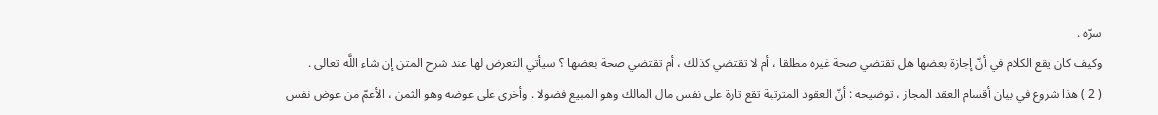سرّه .
وكيف كان يقع الكلام في أنّ إجازة بعضها هل تقتضي صحة غيره مطلقا ، أم لا تقتضي كذلك ، أم تقتضي صحة بعضها ؟ سيأتي التعرض لها عند شرح المتن إن شاء اللَّه تعالى .
( 2 ) هذا شروع في بيان أقسام العقد المجاز ، توضيحه : أنّ العقود المترتبة تقع تارة على نفس مال المالك وهو المبيع فضولا . وأخرى على عوضه وهو الثمن ، الأعمّ من عوض نفس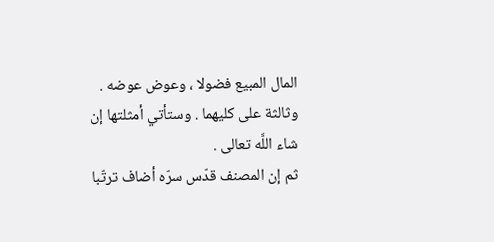المال المبيع فضولا ، وعوض عوضه .
وثالثة على كليهما . وستأتي أمثلتها إن شاء اللَّه تعالى .
ثم إن المصنف قدّس سرّه أضاف ترتّبا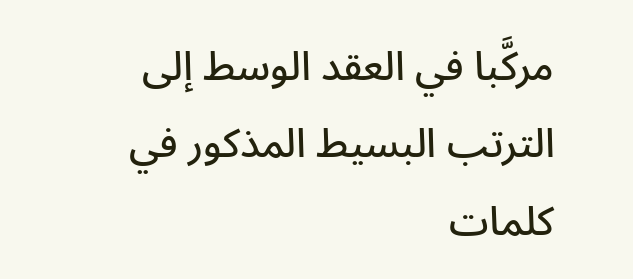مركَّبا في العقد الوسط إلى الترتب البسيط المذكور في كلمات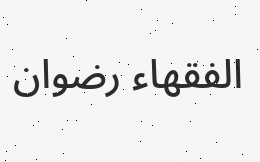الفقهاء رضوان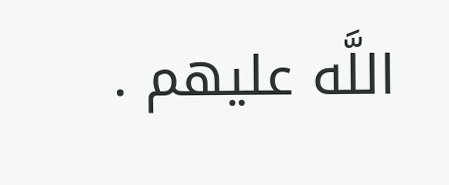اللَّه عليهم .